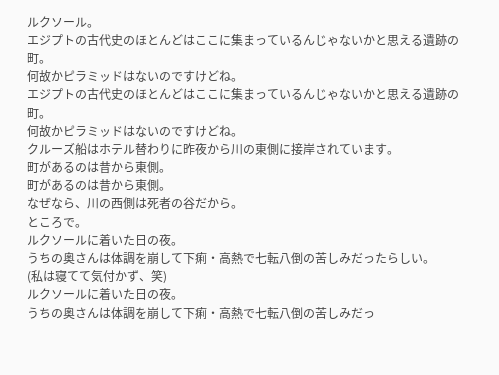ルクソール。
エジプトの古代史のほとんどはここに集まっているんじゃないかと思える遺跡の町。
何故かピラミッドはないのですけどね。
エジプトの古代史のほとんどはここに集まっているんじゃないかと思える遺跡の町。
何故かピラミッドはないのですけどね。
クルーズ船はホテル替わりに昨夜から川の東側に接岸されています。
町があるのは昔から東側。
町があるのは昔から東側。
なぜなら、川の西側は死者の谷だから。
ところで。
ルクソールに着いた日の夜。
うちの奥さんは体調を崩して下痢・高熱で七転八倒の苦しみだったらしい。
(私は寝てて気付かず、笑)
ルクソールに着いた日の夜。
うちの奥さんは体調を崩して下痢・高熱で七転八倒の苦しみだっ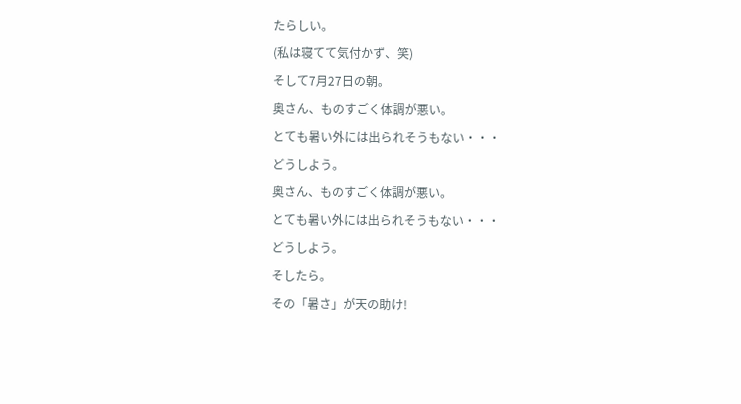たらしい。
(私は寝てて気付かず、笑)
そして7月27日の朝。
奥さん、ものすごく体調が悪い。
とても暑い外には出られそうもない・・・
どうしよう。
奥さん、ものすごく体調が悪い。
とても暑い外には出られそうもない・・・
どうしよう。
そしたら。
その「暑さ」が天の助け!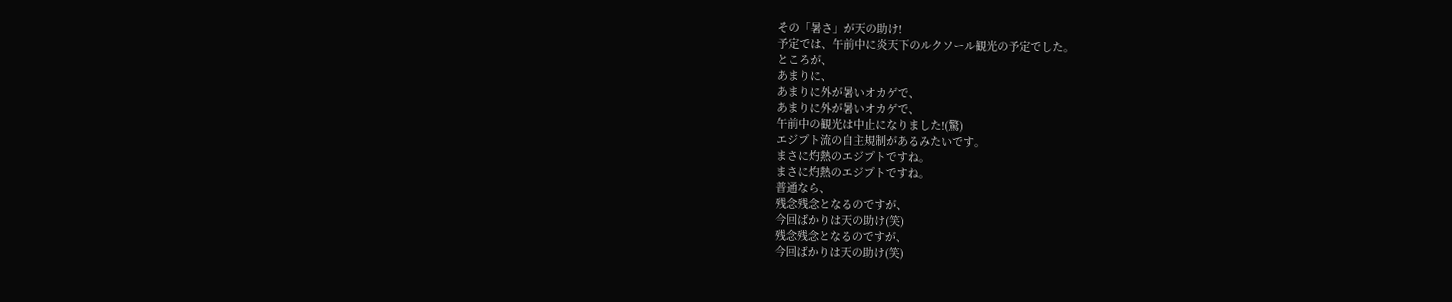その「暑さ」が天の助け!
予定では、午前中に炎天下のルクソール観光の予定でした。
ところが、
あまりに、
あまりに外が暑いオカゲで、
あまりに外が暑いオカゲで、
午前中の観光は中止になりました!(驚)
エジプト流の自主規制があるみたいです。
まさに灼熱のエジプトですね。
まさに灼熱のエジプトですね。
普通なら、
残念残念となるのですが、
今回ばかりは天の助け(笑)
残念残念となるのですが、
今回ばかりは天の助け(笑)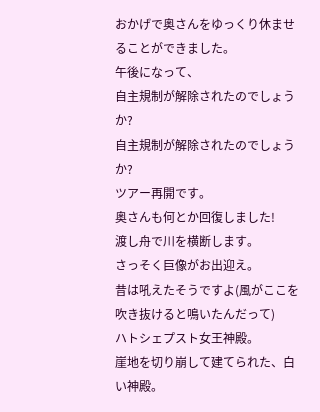おかげで奥さんをゆっくり休ませることができました。
午後になって、
自主規制が解除されたのでしょうか?
自主規制が解除されたのでしょうか?
ツアー再開です。
奥さんも何とか回復しました!
渡し舟で川を横断します。
さっそく巨像がお出迎え。
昔は吼えたそうですよ(風がここを吹き抜けると鳴いたんだって)
ハトシェプスト女王神殿。
崖地を切り崩して建てられた、白い神殿。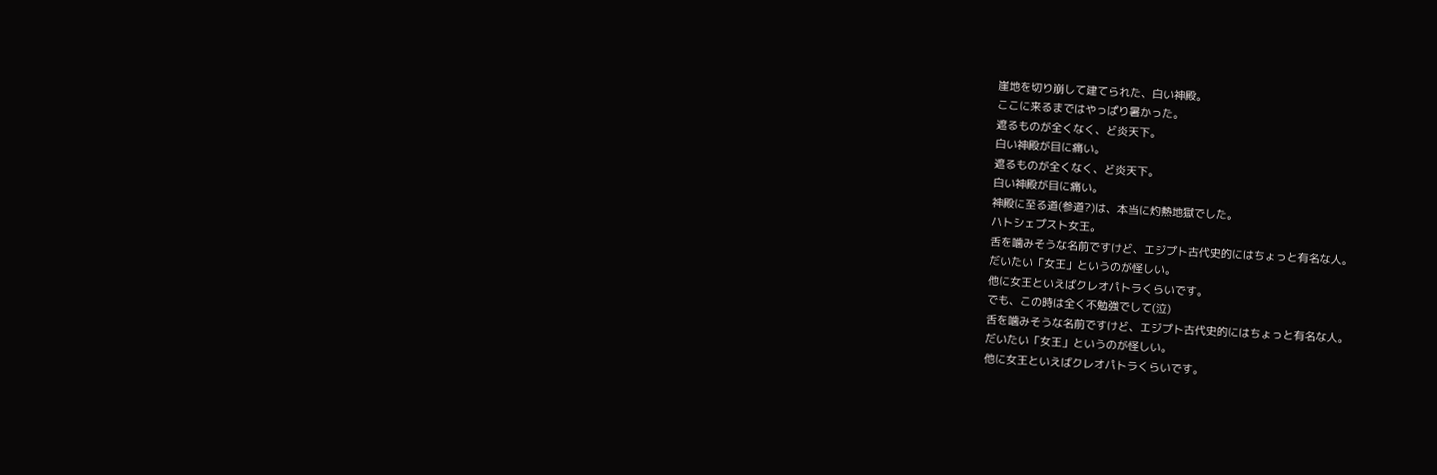崖地を切り崩して建てられた、白い神殿。
ここに来るまではやっぱり暑かった。
遮るものが全くなく、ど炎天下。
白い神殿が目に痛い。
遮るものが全くなく、ど炎天下。
白い神殿が目に痛い。
神殿に至る道(参道?)は、本当に灼熱地獄でした。
ハトシェプスト女王。
舌を噛みそうな名前ですけど、エジプト古代史的にはちょっと有名な人。
だいたい「女王」というのが怪しい。
他に女王といえばクレオパトラくらいです。
でも、この時は全く不勉強でして(泣)
舌を噛みそうな名前ですけど、エジプト古代史的にはちょっと有名な人。
だいたい「女王」というのが怪しい。
他に女王といえばクレオパトラくらいです。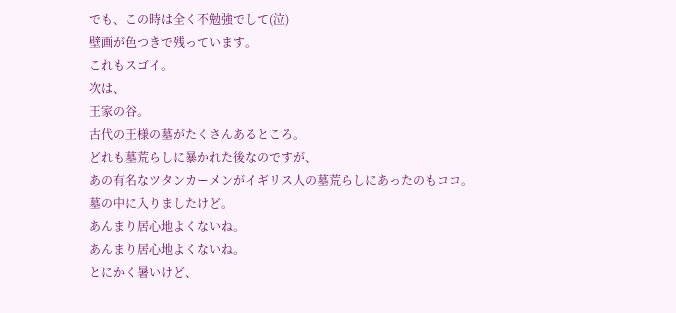でも、この時は全く不勉強でして(泣)
壁画が色つきで残っています。
これもスゴイ。
次は、
王家の谷。
古代の王様の墓がたくさんあるところ。
どれも墓荒らしに暴かれた後なのですが、
あの有名なツタンカーメンがイギリス人の墓荒らしにあったのもココ。
墓の中に入りましたけど。
あんまり居心地よくないね。
あんまり居心地よくないね。
とにかく暑いけど、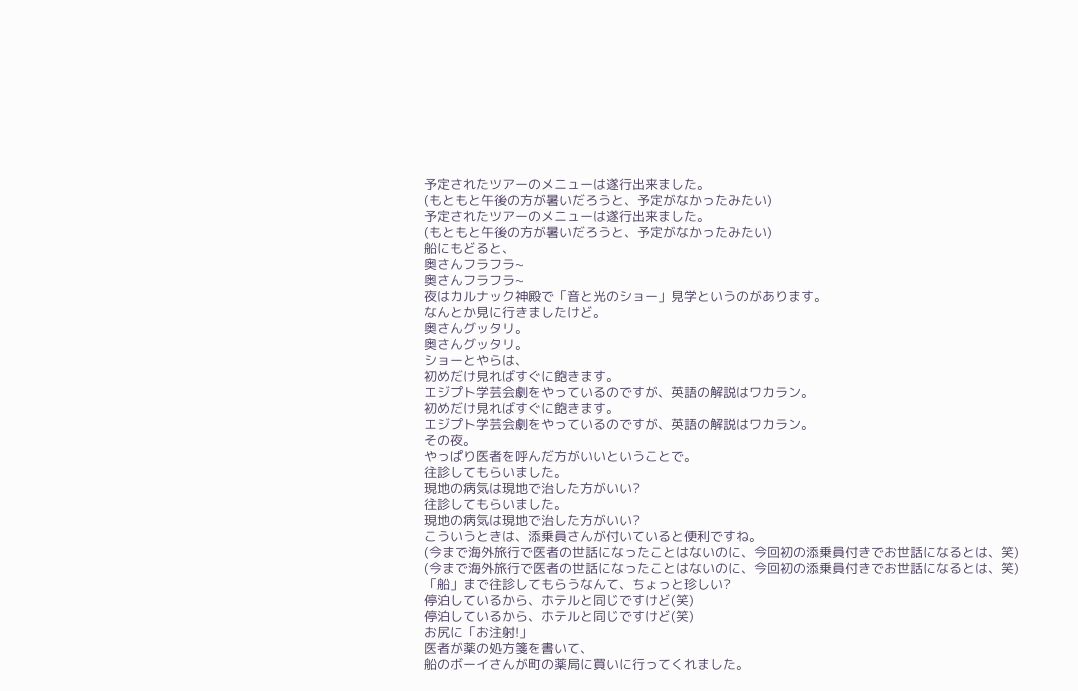予定されたツアーのメニューは遂行出来ました。
(もともと午後の方が暑いだろうと、予定がなかったみたい)
予定されたツアーのメニューは遂行出来ました。
(もともと午後の方が暑いだろうと、予定がなかったみたい)
船にもどると、
奥さんフラフラ~
奥さんフラフラ~
夜はカルナック神殿で「音と光のショー」見学というのがあります。
なんとか見に行きましたけど。
奥さんグッタリ。
奥さんグッタリ。
ショーとやらは、
初めだけ見ればすぐに飽きます。
エジプト学芸会劇をやっているのですが、英語の解説はワカラン。
初めだけ見ればすぐに飽きます。
エジプト学芸会劇をやっているのですが、英語の解説はワカラン。
その夜。
やっぱり医者を呼んだ方がいいということで。
往診してもらいました。
現地の病気は現地で治した方がいい?
往診してもらいました。
現地の病気は現地で治した方がいい?
こういうときは、添乗員さんが付いていると便利ですね。
(今まで海外旅行で医者の世話になったことはないのに、今回初の添乗員付きでお世話になるとは、笑)
(今まで海外旅行で医者の世話になったことはないのに、今回初の添乗員付きでお世話になるとは、笑)
「船」まで往診してもらうなんて、ちょっと珍しい?
停泊しているから、ホテルと同じですけど(笑)
停泊しているから、ホテルと同じですけど(笑)
お尻に「お注射!」
医者が薬の処方箋を書いて、
船のボーイさんが町の薬局に買いに行ってくれました。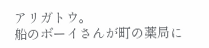アリガトウ。
船のボーイさんが町の薬局に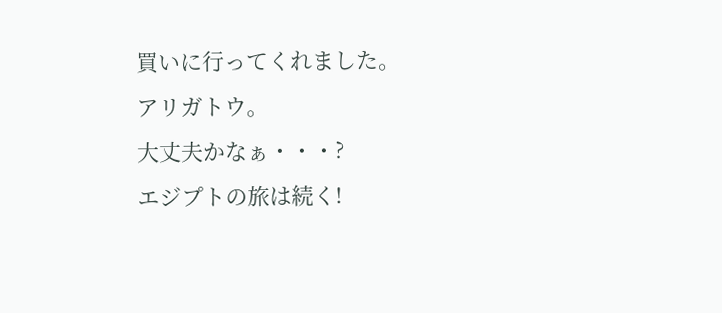買いに行ってくれました。
アリガトウ。
大丈夫かなぁ・・・?
エジプトの旅は続く!